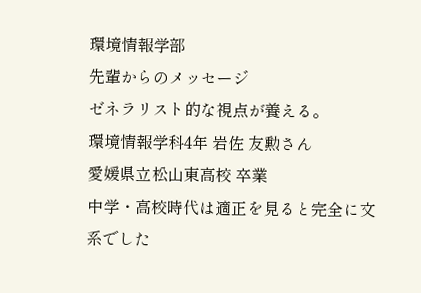環境情報学部
先輩からのメッセージ
ゼネラリスト的な視点が養える。
環境情報学科4年 岩佐 友勲さん
愛媛県立松山東高校 卒業
中学・高校時代は適正を見ると完全に文系でした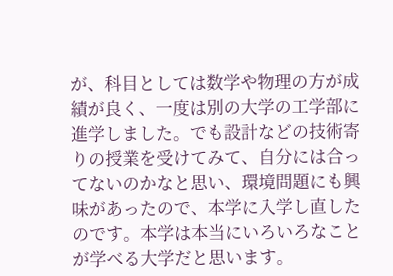が、科目としては数学や物理の方が成績が良く、一度は別の大学の工学部に進学しました。でも設計などの技術寄りの授業を受けてみて、自分には合ってないのかなと思い、環境問題にも興味があったので、本学に入学し直したのです。本学は本当にいろいろなことが学べる大学だと思います。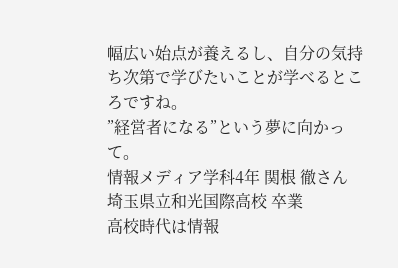幅広い始点が養えるし、自分の気持ち次第で学びたいことが学べるところですね。
”経営者になる”という夢に向かって。
情報メディア学科4年 関根 徹さん
埼玉県立和光国際高校 卒業
高校時代は情報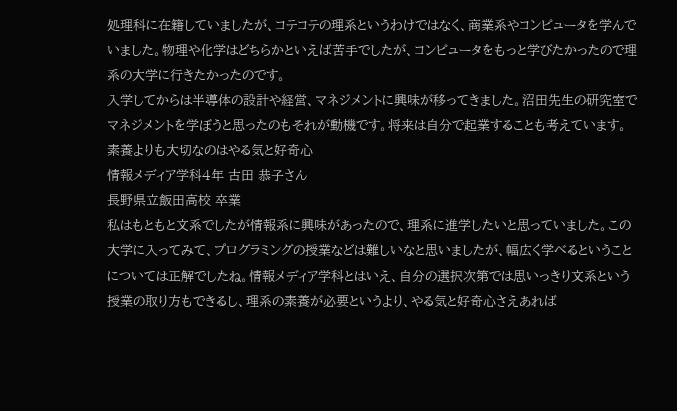処理科に在籍していましたが、コテコテの理系というわけではなく、商業系やコンピュータを学んでいました。物理や化学はどちらかといえば苦手でしたが、コンピュータをもっと学びたかったので理系の大学に行きたかったのです。
入学してからは半導体の設計や経営、マネジメントに興味が移ってきました。沼田先生の研究室でマネジメントを学ぼうと思ったのもそれが動機です。将来は自分で起業することも考えています。
素養よりも大切なのはやる気と好奇心
情報メディア学科4年 古田 恭子さん
長野県立飯田高校 卒業
私はもともと文系でしたが情報系に興味があったので、理系に進学したいと思っていました。この大学に入ってみて、プログラミングの授業などは難しいなと思いましたが、幅広く学べるということについては正解でしたね。情報メディア学科とはいえ、自分の選択次第では思いっきり文系という授業の取り方もできるし、理系の素養が必要というより、やる気と好奇心さえあれば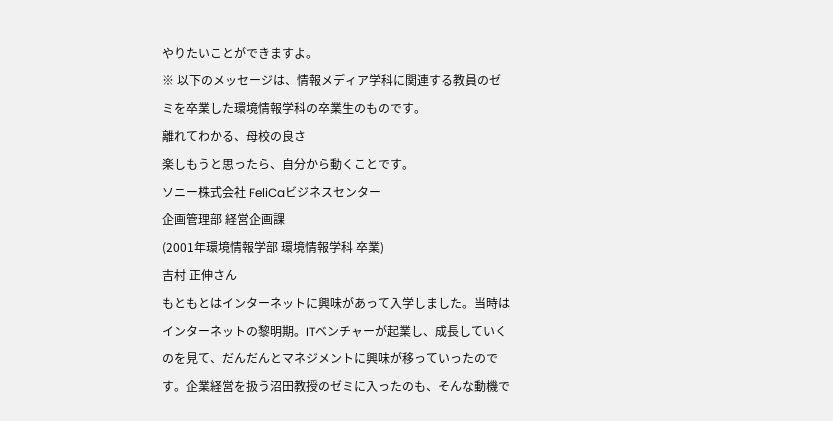やりたいことができますよ。
※ 以下のメッセージは、情報メディア学科に関連する教員のゼミを卒業した環境情報学科の卒業生のものです。
離れてわかる、母校の良さ
楽しもうと思ったら、自分から動くことです。
ソニー株式会社 FeliCaビジネスセンター
企画管理部 経営企画課
(2001年環境情報学部 環境情報学科 卒業)
吉村 正伸さん
もともとはインターネットに興味があって入学しました。当時はインターネットの黎明期。ITベンチャーが起業し、成長していくのを見て、だんだんとマネジメントに興味が移っていったのです。企業経営を扱う沼田教授のゼミに入ったのも、そんな動機で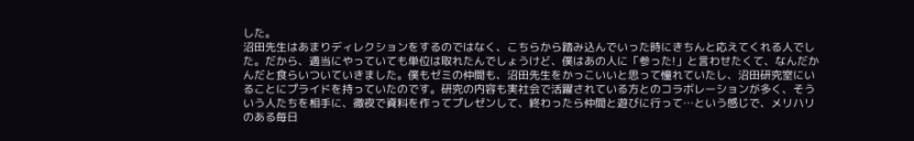した。
沼田先生はあまりディレクションをするのではなく、こちらから踏み込んでいった時にきちんと応えてくれる人でした。だから、適当にやっていても単位は取れたんでしょうけど、僕はあの人に「参った!」と言わせたくて、なんだかんだと食らいついていきました。僕もゼミの仲間も、沼田先生をかっこいいと思って憧れていたし、沼田研究室にいることにプライドを持っていたのです。研究の内容も実社会で活躍されている方とのコラボレーションが多く、そういう人たちを相手に、徹夜で資料を作ってプレゼンして、終わったら仲間と遊びに行って…という感じで、メリハリのある毎日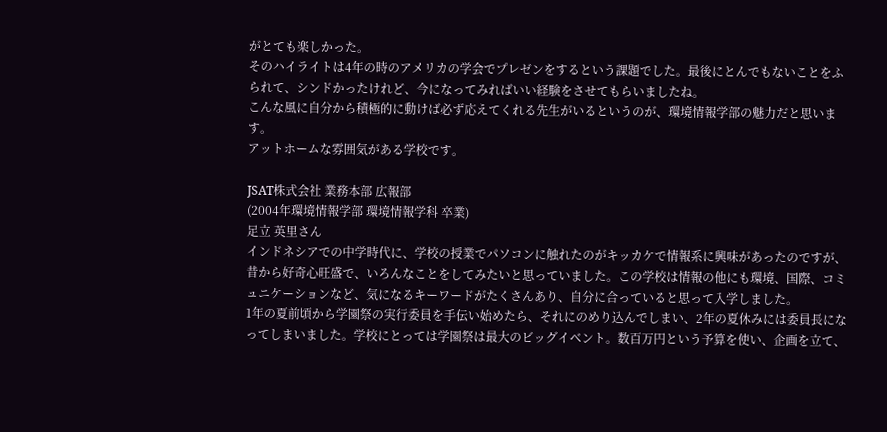がとても楽しかった。
そのハイライトは4年の時のアメリカの学会でプレゼンをするという課題でした。最後にとんでもないことをふられて、シンドかったけれど、今になってみればいい経験をさせてもらいましたね。
こんな風に自分から積極的に動けば必ず応えてくれる先生がいるというのが、環境情報学部の魅力だと思います。
アットホームな雰囲気がある学校です。

JSAT株式会社 業務本部 広報部
(2004年環境情報学部 環境情報学科 卒業)
足立 英里さん
インドネシアでの中学時代に、学校の授業でパソコンに触れたのがキッカケで情報系に興味があったのですが、昔から好奇心旺盛で、いろんなことをしてみたいと思っていました。この学校は情報の他にも環境、国際、コミュニケーションなど、気になるキーワードがたくさんあり、自分に合っていると思って入学しました。
1年の夏前頃から学園祭の実行委員を手伝い始めたら、それにのめり込んでしまい、2年の夏休みには委員長になってしまいました。学校にとっては学園祭は最大のビッグイベント。数百万円という予算を使い、企画を立て、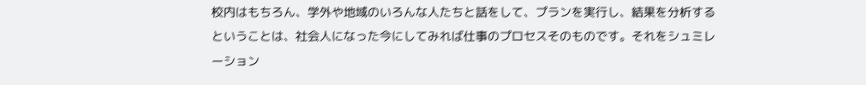校内はもちろん、学外や地域のいろんな人たちと話をして、プランを実行し、結果を分析するということは、社会人になった今にしてみれば仕事のプロセスそのものです。それをシュミレーション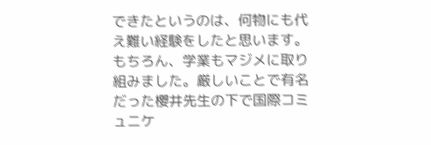できたというのは、何物にも代え難い経験をしたと思います。
もちろん、学業もマジメに取り組みました。厳しいことで有名だった櫻井先生の下で国際コミュニケ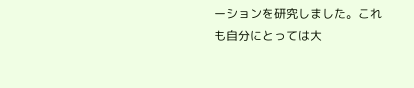ーションを研究しました。これも自分にとっては大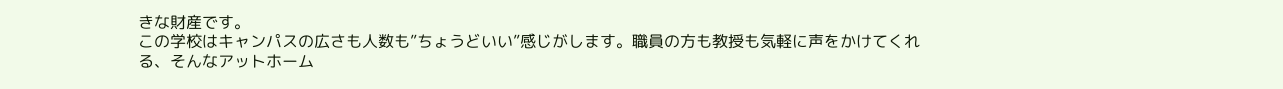きな財産です。
この学校はキャンパスの広さも人数も”ちょうどいい”感じがします。職員の方も教授も気軽に声をかけてくれる、そんなアットホーム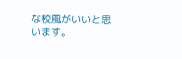な校風がいいと思います。